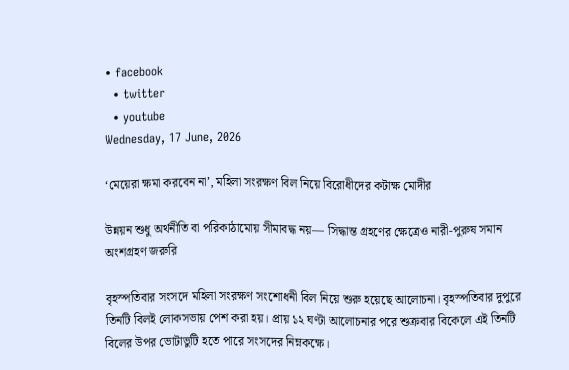• facebook
  • twitter
  • youtube
Wednesday, 17 June, 2026

‘মেয়েরা ক্ষমা করবেন না’, মহিলা সংরক্ষণ বিল নিয়ে বিরোধীদের কটাক্ষ মোদীর

উন্নয়ন শুধু অর্থনীতি বা পরিকাঠামোয় সীমাবদ্ধ নয়— সিদ্ধান্ত গ্রহণের ক্ষেত্রেও নারী-পুরুষ সমান অংশগ্রহণ জরুরি

বৃহস্পতিবার সংসদে মহিলা সংরক্ষণ সংশোধনী বিল নিয়ে শুরু হয়েছে আলোচনা। বৃহস্পতিবার দুপুরে তিনটি বিলই লোকসভায় পেশ করা হয়। প্রায় ১২ ঘণ্টা আলোচনার পরে শুক্রবার বিকেলে এই তিনটি বিলের উপর ভোটাভুটি হতে পারে সংসদের নিম্নকক্ষে।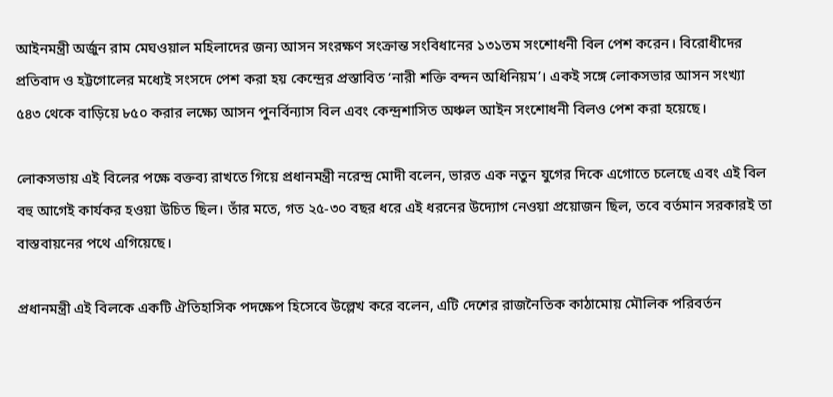আইনমন্ত্রী অর্জুন রাম মেঘওয়াল মহিলাদের জন্য আসন সংরক্ষণ সংক্রান্ত সংবিধানের ১৩১তম সংশোধনী বিল পেশ করেন। বিরোধীদের প্রতিবাদ ও হট্টগোলের মধ্যেই সংসদে পেশ করা হয় কেন্দ্রের প্রস্তাবিত ‘নারী শক্তি বন্দন অধিনিয়ম’। একই সঙ্গে লোকসভার আসন সংখ্যা ৫৪৩ থেকে বাড়িয়ে ৮৫০ করার লক্ষ্যে আসন পুনর্বিন্যাস বিল এবং কেন্দ্রশাসিত অঞ্চল আইন সংশোধনী বিলও পেশ করা হয়েছে।

লোকসভায় এই বিলের পক্ষে বক্তব্য রাখতে গিয়ে প্রধানমন্ত্রী নরেন্দ্র মোদী বলেন, ভারত এক নতুন যুগের দিকে এগোতে চলেছে এবং এই বিল বহু আগেই কার্যকর হওয়া উচিত ছিল। তাঁর মতে, গত ২৫-৩০ বছর ধরে এই ধরনের উদ্যোগ নেওয়া প্রয়োজন ছিল, তবে বর্তমান সরকারই তা বাস্তবায়নের পথে এগিয়েছে।

প্রধানমন্ত্রী এই বিলকে একটি ঐতিহাসিক পদক্ষেপ হিসেবে উল্লেখ করে বলেন, এটি দেশের রাজনৈতিক কাঠামোয় মৌলিক পরিবর্তন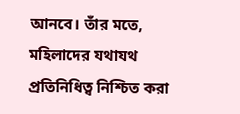আনবে। তাঁর মতে, মহিলাদের যথাযথ প্রতিনিধিত্ব নিশ্চিত করা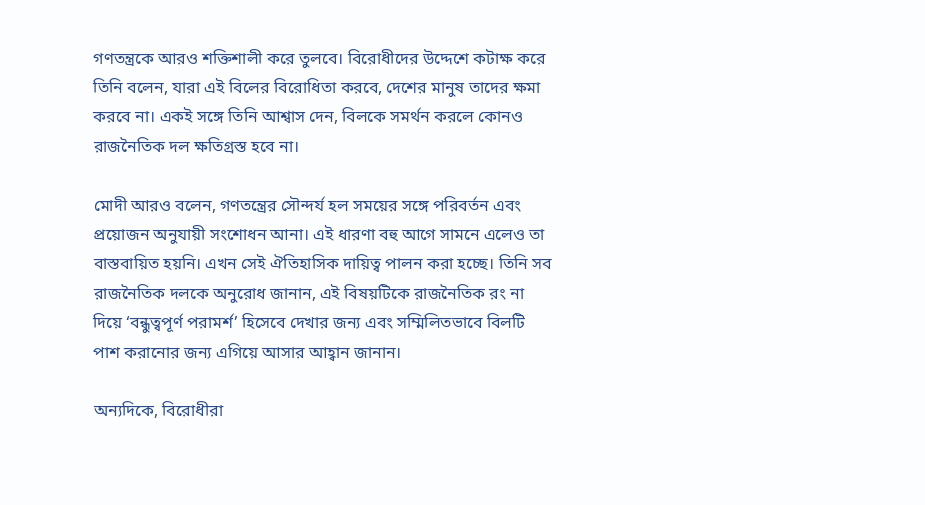গণতন্ত্রকে আরও শক্তিশালী করে তুলবে। বিরোধীদের উদ্দেশে কটাক্ষ করে তিনি বলেন, যারা এই বিলের বিরোধিতা করবে, দেশের মানুষ তাদের ক্ষমা করবে না। একই সঙ্গে তিনি আশ্বাস দেন, বিলকে সমর্থন করলে কোনও রাজনৈতিক দল ক্ষতিগ্রস্ত হবে না।

মোদী আরও বলেন, গণতন্ত্রের সৌন্দর্য হল সময়ের সঙ্গে পরিবর্তন এবং প্রয়োজন অনুযায়ী সংশোধন আনা। এই ধারণা বহু আগে সামনে এলেও তা বাস্তবায়িত হয়নি। এখন সেই ঐতিহাসিক দায়িত্ব পালন করা হচ্ছে। তিনি সব রাজনৈতিক দলকে অনুরোধ জানান, এই বিষয়টিকে রাজনৈতিক রং না দিয়ে ‘বন্ধুত্বপূর্ণ পরামর্শ’ হিসেবে দেখার জন্য এবং সম্মিলিতভাবে বিলটি পাশ করানোর জন্য এগিয়ে আসার আহ্বান জানান।

অন্যদিকে, বিরোধীরা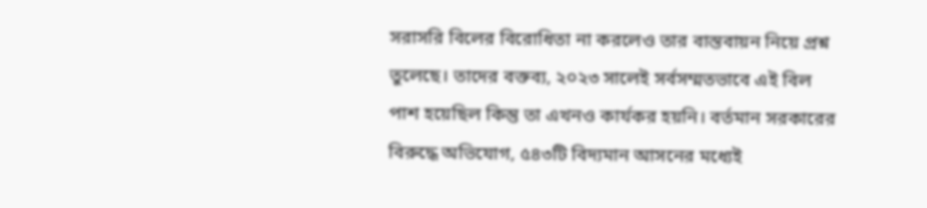সরাসরি বিলের বিরোধিতা না করলেও তার বাস্তবায়ন নিয়ে প্রশ্ন তুলেছে। তাদের বক্তব্য, ২০২৩ সালেই সর্বসম্মতভাবে এই বিল পাশ হয়েছিল কিন্তু তা এখনও কার্যকর হয়নি। বর্তমান সরকারের বিরুদ্ধে অভিযোগ, ৫৪৩টি বিদ্যমান আসনের মধ্যেই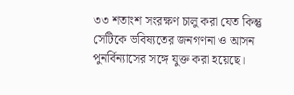৩৩ শতাংশ সংরক্ষণ চালু করা যেত কিন্তু সেটিকে ভবিষ্যতের জনগণনা ও আসন পুনর্বিন্যাসের সঙ্গে যুক্ত করা হয়েছে।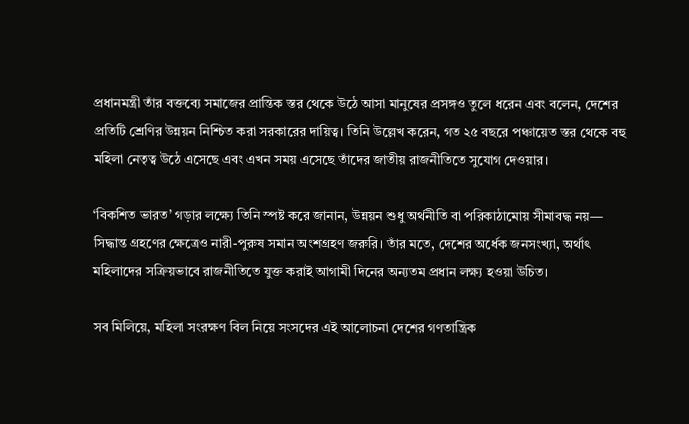প্রধানমন্ত্রী তাঁর বক্তব্যে সমাজের প্রান্তিক স্তর থেকে উঠে আসা মানুষের প্রসঙ্গও তুলে ধরেন এবং বলেন, দেশের প্রতিটি শ্রেণির উন্নয়ন নিশ্চিত করা সরকারের দায়িত্ব। তিনি উল্লেখ করেন, গত ২৫ বছরে পঞ্চায়েত স্তর থেকে বহু মহিলা নেতৃত্ব উঠে এসেছে এবং এখন সময় এসেছে তাঁদের জাতীয় রাজনীতিতে সুযোগ দেওয়ার।

‘বিকশিত ভারত’ গড়ার লক্ষ্যে তিনি স্পষ্ট করে জানান, উন্নয়ন শুধু অর্থনীতি বা পরিকাঠামোয় সীমাবদ্ধ নয়— সিদ্ধান্ত গ্রহণের ক্ষেত্রেও নারী-পুরুষ সমান অংশগ্রহণ জরুরি। তাঁর মতে, দেশের অর্ধেক জনসংখ্যা, অর্থাৎ মহিলাদের সক্রিয়ভাবে রাজনীতিতে যুক্ত করাই আগামী দিনের অন্যতম প্রধান লক্ষ্য হওয়া উচিত।

সব মিলিয়ে, মহিলা সংরক্ষণ বিল নিয়ে সংসদের এই আলোচনা দেশের গণতান্ত্রিক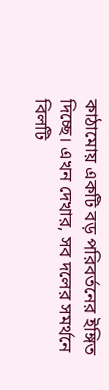কাঠামোয় একটি বড় পরিবর্তনের ইঙ্গিত দিচ্ছে। এখন দেখার, সব দলের সমর্থনে বিলটি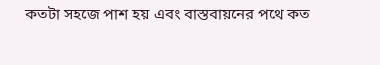কতটা সহজে পাশ হয় এবং বাস্তবায়নের পথে কত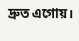দ্রুত এগোয়।